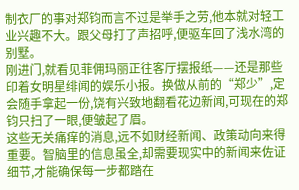制衣厂的事对郑钧而言不过是举手之劳,他本就对轻工业兴趣不大。跟父母打了声招呼,便驱车回了浅水湾的别墅。
刚进门,就看见菲佣玛丽正往客厅摆报纸——还是那些印着女明星绯闻的娱乐小报。换做从前的“郑少”,定会随手拿起一份,饶有兴致地翻看花边新闻,可现在的郑钧只扫了一眼,便皱起了眉。
这些无关痛痒的消息,远不如财经新闻、政策动向来得重要。智脑里的信息虽全,却需要现实中的新闻来佐证细节,才能确保每一步都踏在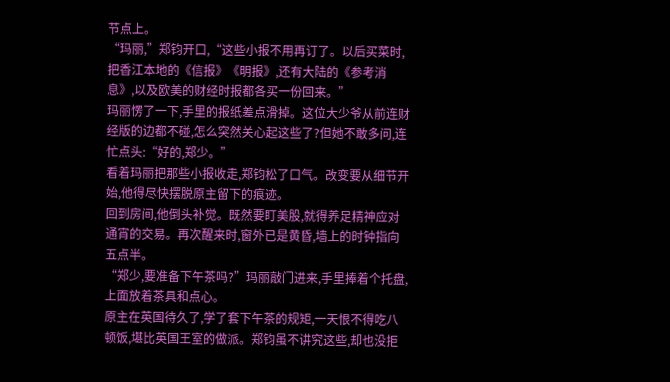节点上。
“玛丽,”郑钧开口,“这些小报不用再订了。以后买菜时,把香江本地的《信报》《明报》,还有大陆的《参考消息》,以及欧美的财经时报都各买一份回来。”
玛丽愣了一下,手里的报纸差点滑掉。这位大少爷从前连财经版的边都不碰,怎么突然关心起这些了?但她不敢多问,连忙点头:“好的,郑少。”
看着玛丽把那些小报收走,郑钧松了口气。改变要从细节开始,他得尽快摆脱原主留下的痕迹。
回到房间,他倒头补觉。既然要盯美股,就得养足精神应对通宵的交易。再次醒来时,窗外已是黄昏,墙上的时钟指向五点半。
“郑少,要准备下午茶吗?”玛丽敲门进来,手里捧着个托盘,上面放着茶具和点心。
原主在英国待久了,学了套下午茶的规矩,一天恨不得吃八顿饭,堪比英国王室的做派。郑钧虽不讲究这些,却也没拒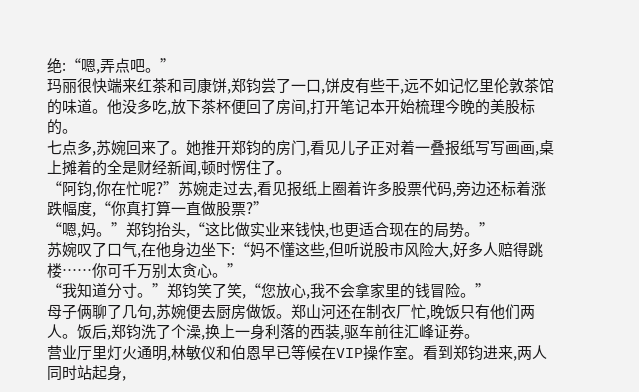绝:“嗯,弄点吧。”
玛丽很快端来红茶和司康饼,郑钧尝了一口,饼皮有些干,远不如记忆里伦敦茶馆的味道。他没多吃,放下茶杯便回了房间,打开笔记本开始梳理今晚的美股标的。
七点多,苏婉回来了。她推开郑钧的房门,看见儿子正对着一叠报纸写写画画,桌上摊着的全是财经新闻,顿时愣住了。
“阿钧,你在忙呢?”苏婉走过去,看见报纸上圈着许多股票代码,旁边还标着涨跌幅度,“你真打算一直做股票?”
“嗯,妈。”郑钧抬头,“这比做实业来钱快,也更适合现在的局势。”
苏婉叹了口气,在他身边坐下:“妈不懂这些,但听说股市风险大,好多人赔得跳楼……你可千万别太贪心。”
“我知道分寸。”郑钧笑了笑,“您放心,我不会拿家里的钱冒险。”
母子俩聊了几句,苏婉便去厨房做饭。郑山河还在制衣厂忙,晚饭只有他们两人。饭后,郑钧洗了个澡,换上一身利落的西装,驱车前往汇峰证券。
营业厅里灯火通明,林敏仪和伯恩早已等候在VIP操作室。看到郑钧进来,两人同时站起身,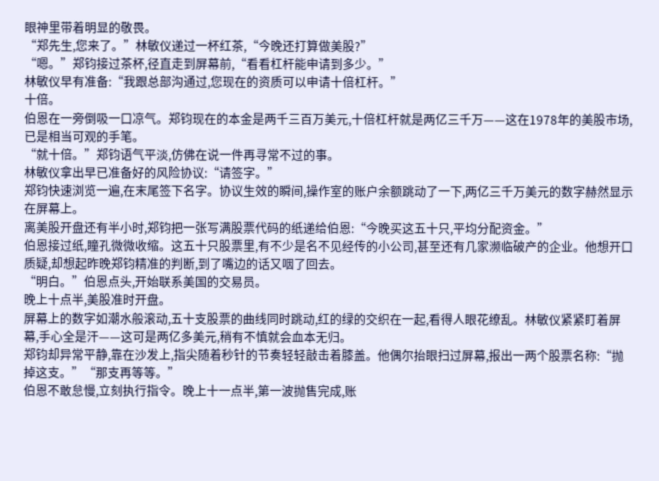眼神里带着明显的敬畏。
“郑先生,您来了。”林敏仪递过一杯红茶,“今晚还打算做美股?”
“嗯。”郑钧接过茶杯,径直走到屏幕前,“看看杠杆能申请到多少。”
林敏仪早有准备:“我跟总部沟通过,您现在的资质可以申请十倍杠杆。”
十倍。
伯恩在一旁倒吸一口凉气。郑钧现在的本金是两千三百万美元,十倍杠杆就是两亿三千万——这在1978年的美股市场,已是相当可观的手笔。
“就十倍。”郑钧语气平淡,仿佛在说一件再寻常不过的事。
林敏仪拿出早已准备好的风险协议:“请签字。”
郑钧快速浏览一遍,在末尾签下名字。协议生效的瞬间,操作室的账户余额跳动了一下,两亿三千万美元的数字赫然显示在屏幕上。
离美股开盘还有半小时,郑钧把一张写满股票代码的纸递给伯恩:“今晚买这五十只,平均分配资金。”
伯恩接过纸,瞳孔微微收缩。这五十只股票里,有不少是名不见经传的小公司,甚至还有几家濒临破产的企业。他想开口质疑,却想起昨晚郑钧精准的判断,到了嘴边的话又咽了回去。
“明白。”伯恩点头,开始联系美国的交易员。
晚上十点半,美股准时开盘。
屏幕上的数字如潮水般滚动,五十支股票的曲线同时跳动,红的绿的交织在一起,看得人眼花缭乱。林敏仪紧紧盯着屏幕,手心全是汗——这可是两亿多美元,稍有不慎就会血本无归。
郑钧却异常平静,靠在沙发上,指尖随着秒针的节奏轻轻敲击着膝盖。他偶尔抬眼扫过屏幕,报出一两个股票名称:“抛掉这支。”“那支再等等。”
伯恩不敢怠慢,立刻执行指令。晚上十一点半,第一波抛售完成,账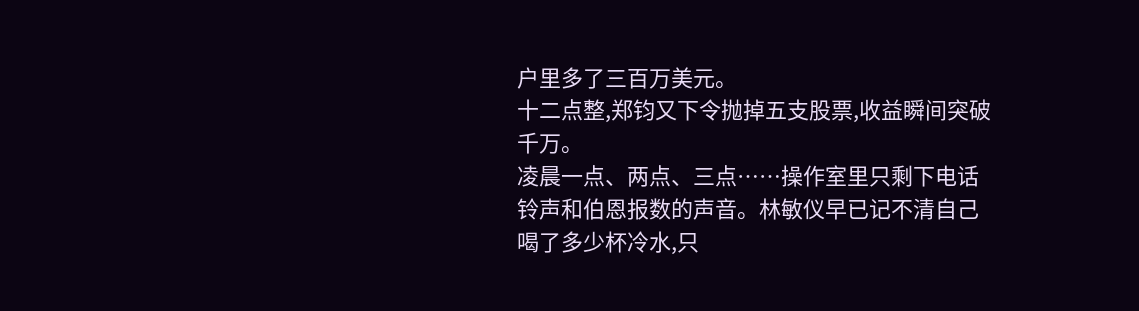户里多了三百万美元。
十二点整,郑钧又下令抛掉五支股票,收益瞬间突破千万。
凌晨一点、两点、三点……操作室里只剩下电话铃声和伯恩报数的声音。林敏仪早已记不清自己喝了多少杯冷水,只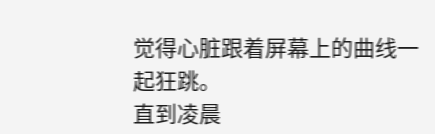觉得心脏跟着屏幕上的曲线一起狂跳。
直到凌晨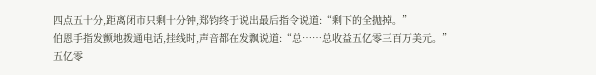四点五十分,距离闭市只剩十分钟,郑钧终于说出最后指令说道:“剩下的全抛掉。”
伯恩手指发颤地拨通电话,挂线时,声音都在发飘说道:“总……总收益五亿零三百万美元。”
五亿零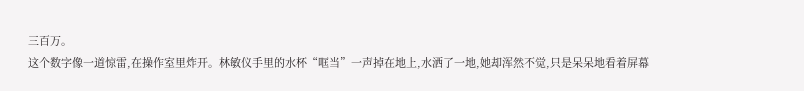三百万。
这个数字像一道惊雷,在操作室里炸开。林敏仪手里的水杯“哐当”一声掉在地上,水洒了一地,她却浑然不觉,只是呆呆地看着屏幕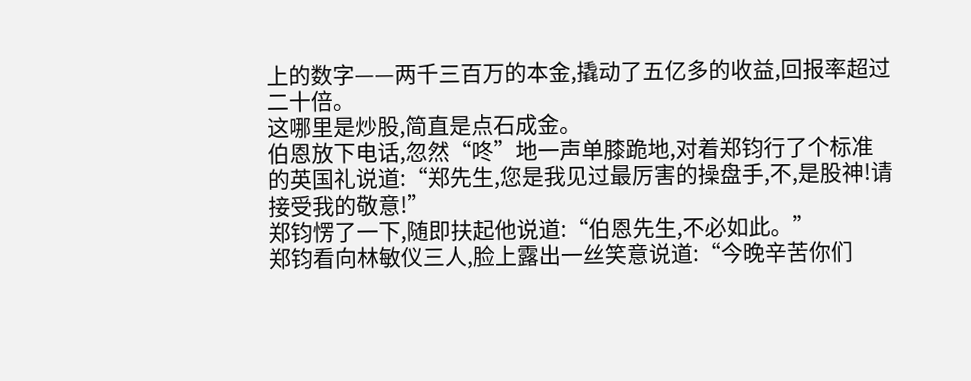上的数字——两千三百万的本金,撬动了五亿多的收益,回报率超过二十倍。
这哪里是炒股,简直是点石成金。
伯恩放下电话,忽然“咚”地一声单膝跪地,对着郑钧行了个标准的英国礼说道:“郑先生,您是我见过最厉害的操盘手,不,是股神!请接受我的敬意!”
郑钧愣了一下,随即扶起他说道:“伯恩先生,不必如此。”
郑钧看向林敏仪三人,脸上露出一丝笑意说道:“今晚辛苦你们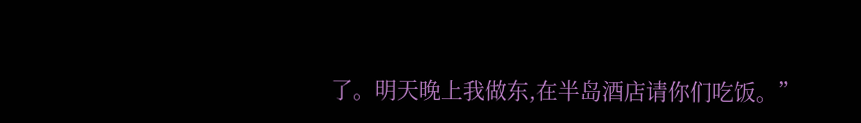了。明天晚上我做东,在半岛酒店请你们吃饭。”